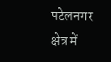पटेलनगर क्षेत्र में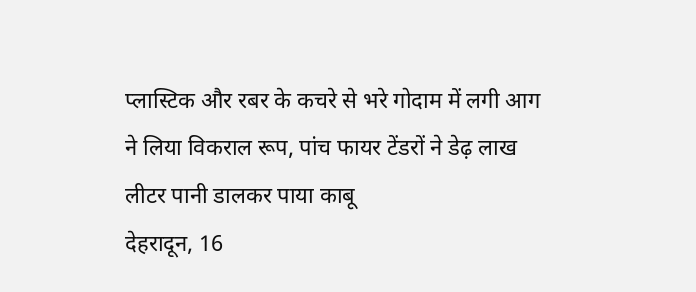प्लास्टिक और रबर के कचरे से भरे गोदाम में लगी आग ने लिया विकराल रूप, पांच फायर टेंडरों ने डेढ़ लाख लीटर पानी डालकर पाया काबू
देहरादून, 16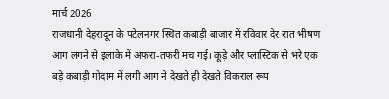मार्च 2026
राजधानी देहरादून के पटेलनगर स्थित कबाड़ी बाजार में रविवार देर रात भीषण आग लगने से इलाके में अफरा-तफरी मच गई। कूड़े और प्लास्टिक से भरे एक बड़े कबाड़ी गोदाम में लगी आग ने देखते ही देखते विकराल रूप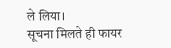ले लिया।
सूचना मिलते ही फायर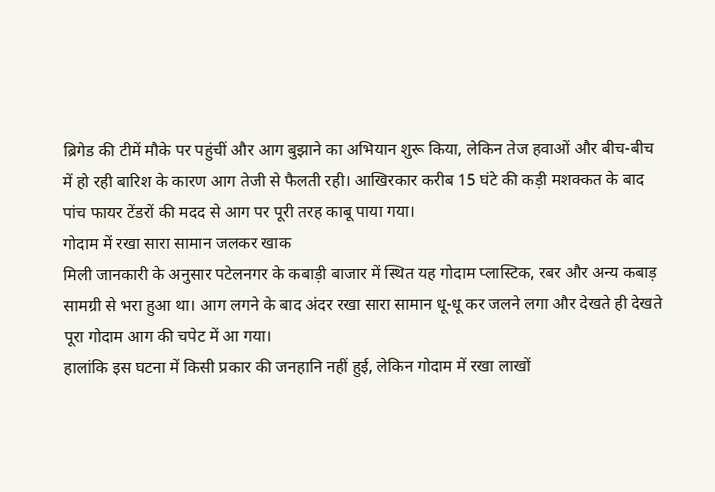ब्रिगेड की टीमें मौके पर पहुंचीं और आग बुझाने का अभियान शुरू किया, लेकिन तेज हवाओं और बीच-बीच में हो रही बारिश के कारण आग तेजी से फैलती रही। आखिरकार करीब 15 घंटे की कड़ी मशक्कत के बाद पांच फायर टेंडरों की मदद से आग पर पूरी तरह काबू पाया गया।
गोदाम में रखा सारा सामान जलकर खाक
मिली जानकारी के अनुसार पटेलनगर के कबाड़ी बाजार में स्थित यह गोदाम प्लास्टिक, रबर और अन्य कबाड़ सामग्री से भरा हुआ था। आग लगने के बाद अंदर रखा सारा सामान धू-धू कर जलने लगा और देखते ही देखते पूरा गोदाम आग की चपेट में आ गया।
हालांकि इस घटना में किसी प्रकार की जनहानि नहीं हुई, लेकिन गोदाम में रखा लाखों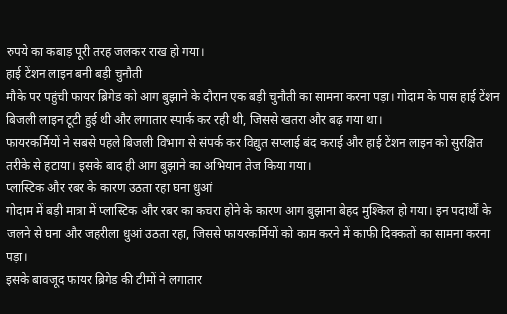रुपये का कबाड़ पूरी तरह जलकर राख हो गया।
हाई टेंशन लाइन बनी बड़ी चुनौती
मौके पर पहुंची फायर ब्रिगेड को आग बुझाने के दौरान एक बड़ी चुनौती का सामना करना पड़ा। गोदाम के पास हाई टेंशन बिजली लाइन टूटी हुई थी और लगातार स्पार्क कर रही थी, जिससे खतरा और बढ़ गया था।
फायरकर्मियों ने सबसे पहले बिजली विभाग से संपर्क कर विद्युत सप्लाई बंद कराई और हाई टेंशन लाइन को सुरक्षित तरीके से हटाया। इसके बाद ही आग बुझाने का अभियान तेज किया गया।
प्लास्टिक और रबर के कारण उठता रहा घना धुआं
गोदाम में बड़ी मात्रा में प्लास्टिक और रबर का कचरा होने के कारण आग बुझाना बेहद मुश्किल हो गया। इन पदार्थों के जलने से घना और जहरीला धुआं उठता रहा, जिससे फायरकर्मियों को काम करने में काफी दिक्कतों का सामना करना पड़ा।
इसके बावजूद फायर ब्रिगेड की टीमों ने लगातार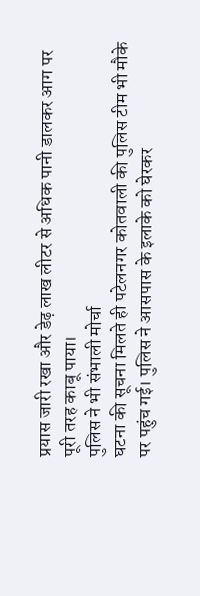प्रयास जारी रखा और डेढ़ लाख लीटर से अधिक पानी डालकर आग पर पूरी तरह काबू पाया।
पुलिस ने भी संभाली मोर्चा
घटना की सूचना मिलते ही पटेलनगर कोतवाली की पुलिस टीम भी मौके पर पहुंच गई। पुलिस ने आसपास के इलाके को घेरकर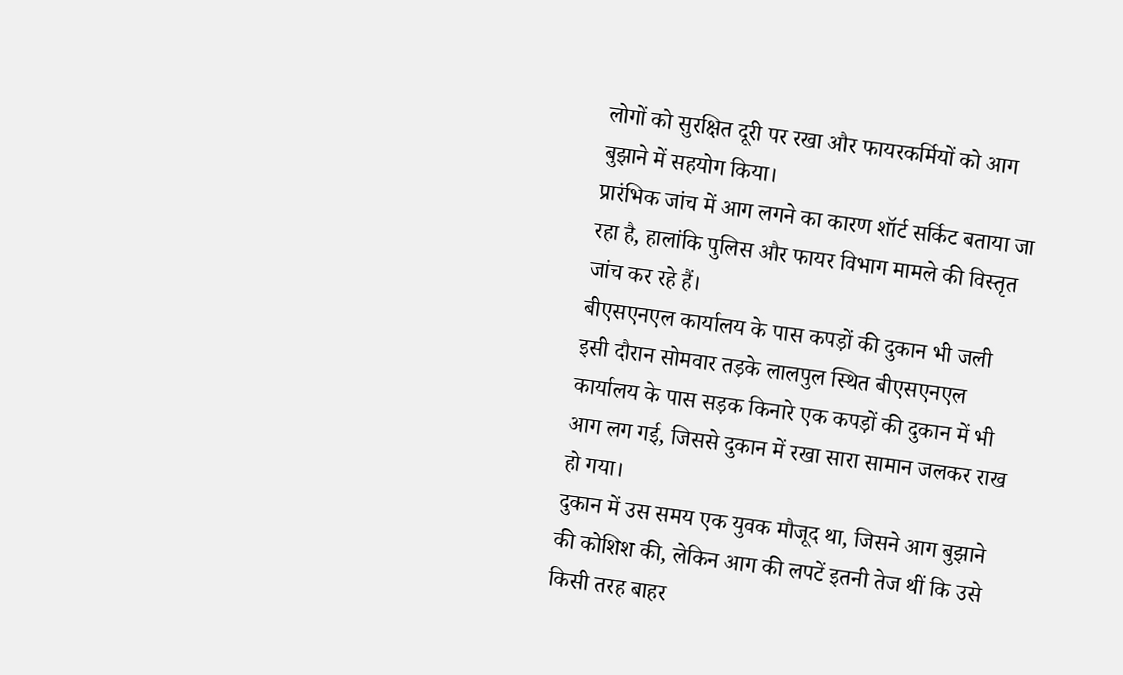लोगों को सुरक्षित दूरी पर रखा और फायरकर्मियों को आग बुझाने में सहयोग किया।
प्रारंभिक जांच में आग लगने का कारण शॉर्ट सर्किट बताया जा रहा है, हालांकि पुलिस और फायर विभाग मामले की विस्तृत जांच कर रहे हैं।
बीएसएनएल कार्यालय के पास कपड़ों की दुकान भी जली
इसी दौरान सोमवार तड़के लालपुल स्थित बीएसएनएल कार्यालय के पास सड़क किनारे एक कपड़ों की दुकान में भी आग लग गई, जिससे दुकान में रखा सारा सामान जलकर राख हो गया।
दुकान में उस समय एक युवक मौजूद था, जिसने आग बुझाने की कोशिश की, लेकिन आग की लपटें इतनी तेज थीं कि उसे किसी तरह बाहर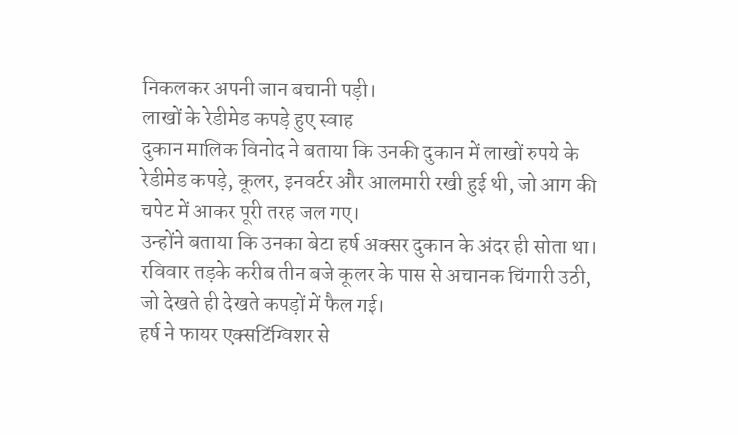निकलकर अपनी जान बचानी पड़ी।
लाखों के रेडीमेड कपड़े हुए स्वाह
दुकान मालिक विनोद ने बताया कि उनकी दुकान में लाखों रुपये के रेडीमेड कपड़े, कूलर, इनवर्टर और आलमारी रखी हुई थी, जो आग की चपेट में आकर पूरी तरह जल गए।
उन्होंने बताया कि उनका बेटा हर्ष अक्सर दुकान के अंदर ही सोता था। रविवार तड़के करीब तीन बजे कूलर के पास से अचानक चिंगारी उठी, जो देखते ही देखते कपड़ों में फैल गई।
हर्ष ने फायर एक्सटिंग्विशर से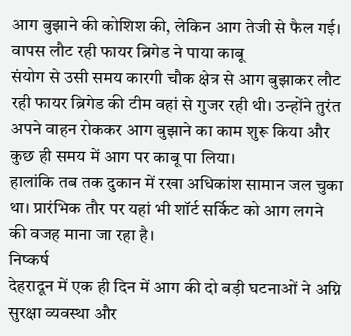आग बुझाने की कोशिश की, लेकिन आग तेजी से फैल गई।
वापस लौट रही फायर ब्रिगेड ने पाया काबू
संयोग से उसी समय कारगी चौक क्षेत्र से आग बुझाकर लौट रही फायर ब्रिगेड की टीम वहां से गुजर रही थी। उन्होंने तुरंत अपने वाहन रोककर आग बुझाने का काम शुरू किया और कुछ ही समय में आग पर काबू पा लिया।
हालांकि तब तक दुकान में रखा अधिकांश सामान जल चुका था। प्रारंभिक तौर पर यहां भी शॉर्ट सर्किट को आग लगने की वजह माना जा रहा है।
निष्कर्ष
देहरादून में एक ही दिन में आग की दो बड़ी घटनाओं ने अग्नि सुरक्षा व्यवस्था और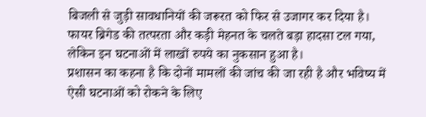बिजली से जुड़ी सावधानियों की जरूरत को फिर से उजागर कर दिया है। फायर ब्रिगेड की तत्परता और कड़ी मेहनत के चलते बड़ा हादसा टल गया, लेकिन इन घटनाओं में लाखों रुपये का नुकसान हुआ है।
प्रशासन का कहना है कि दोनों मामलों की जांच की जा रही है और भविष्य में ऐसी घटनाओं को रोकने के लिए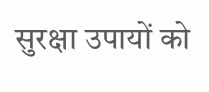सुरक्षा उपायों को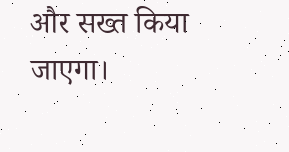और सख्त किया जाएगा।